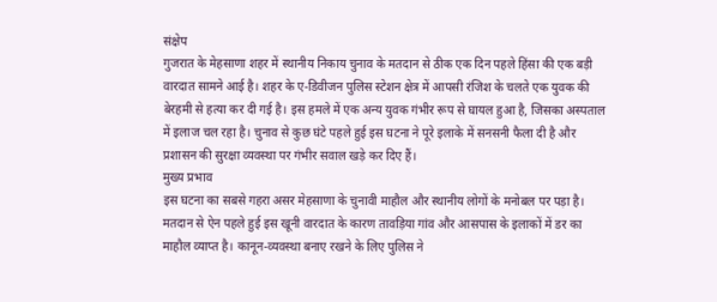संक्षेप
गुजरात के मेहसाणा शहर में स्थानीय निकाय चुनाव के मतदान से ठीक एक दिन पहले हिंसा की एक बड़ी वारदात सामने आई है। शहर के ए-डिवीजन पुलिस स्टेशन क्षेत्र में आपसी रंजिश के चलते एक युवक की बेरहमी से हत्या कर दी गई है। इस हमले में एक अन्य युवक गंभीर रूप से घायल हुआ है, जिसका अस्पताल में इलाज चल रहा है। चुनाव से कुछ घंटे पहले हुई इस घटना ने पूरे इलाके में सनसनी फैला दी है और प्रशासन की सुरक्षा व्यवस्था पर गंभीर सवाल खड़े कर दिए हैं।
मुख्य प्रभाव
इस घटना का सबसे गहरा असर मेहसाणा के चुनावी माहौल और स्थानीय लोगों के मनोबल पर पड़ा है। मतदान से ऐन पहले हुई इस खूनी वारदात के कारण तावड़िया गांव और आसपास के इलाकों में डर का माहौल व्याप्त है। कानून-व्यवस्था बनाए रखने के लिए पुलिस ने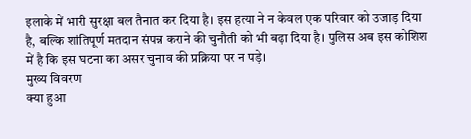इलाके में भारी सुरक्षा बल तैनात कर दिया है। इस हत्या ने न केवल एक परिवार को उजाड़ दिया है, बल्कि शांतिपूर्ण मतदान संपन्न कराने की चुनौती को भी बढ़ा दिया है। पुलिस अब इस कोशिश में है कि इस घटना का असर चुनाव की प्रक्रिया पर न पड़े।
मुख्य विवरण
क्या हुआ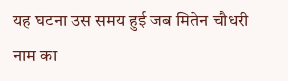यह घटना उस समय हुई जब मितेन चौधरी नाम का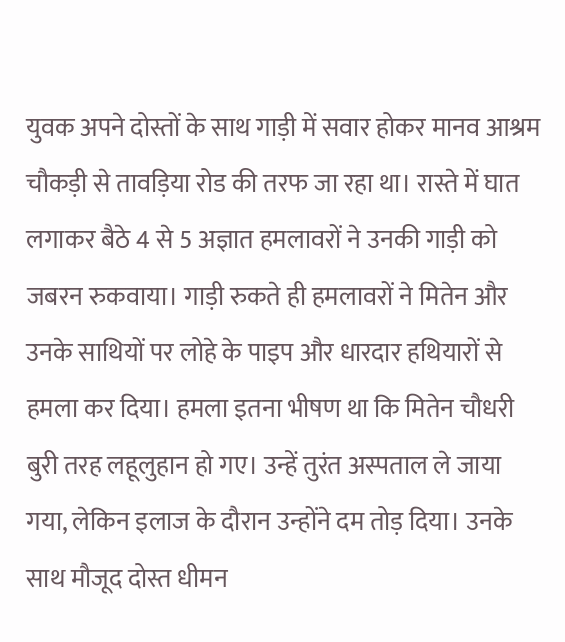युवक अपने दोस्तों के साथ गाड़ी में सवार होकर मानव आश्रम चौकड़ी से तावड़िया रोड की तरफ जा रहा था। रास्ते में घात लगाकर बैठे 4 से 5 अज्ञात हमलावरों ने उनकी गाड़ी को जबरन रुकवाया। गाड़ी रुकते ही हमलावरों ने मितेन और उनके साथियों पर लोहे के पाइप और धारदार हथियारों से हमला कर दिया। हमला इतना भीषण था कि मितेन चौधरी बुरी तरह लहूलुहान हो गए। उन्हें तुरंत अस्पताल ले जाया गया, लेकिन इलाज के दौरान उन्होंने दम तोड़ दिया। उनके साथ मौजूद दोस्त धीमन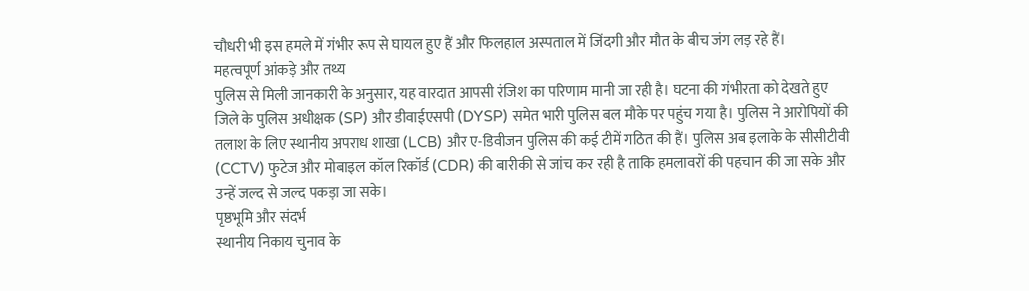चौधरी भी इस हमले में गंभीर रूप से घायल हुए हैं और फिलहाल अस्पताल में जिंदगी और मौत के बीच जंग लड़ रहे हैं।
महत्वपूर्ण आंकड़े और तथ्य
पुलिस से मिली जानकारी के अनुसार, यह वारदात आपसी रंजिश का परिणाम मानी जा रही है। घटना की गंभीरता को देखते हुए जिले के पुलिस अधीक्षक (SP) और डीवाईएसपी (DYSP) समेत भारी पुलिस बल मौके पर पहुंच गया है। पुलिस ने आरोपियों की तलाश के लिए स्थानीय अपराध शाखा (LCB) और ए-डिवीजन पुलिस की कई टीमें गठित की हैं। पुलिस अब इलाके के सीसीटीवी (CCTV) फुटेज और मोबाइल कॉल रिकॉर्ड (CDR) की बारीकी से जांच कर रही है ताकि हमलावरों की पहचान की जा सके और उन्हें जल्द से जल्द पकड़ा जा सके।
पृष्ठभूमि और संदर्भ
स्थानीय निकाय चुनाव के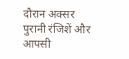दौरान अक्सर पुरानी रंजिशें और आपसी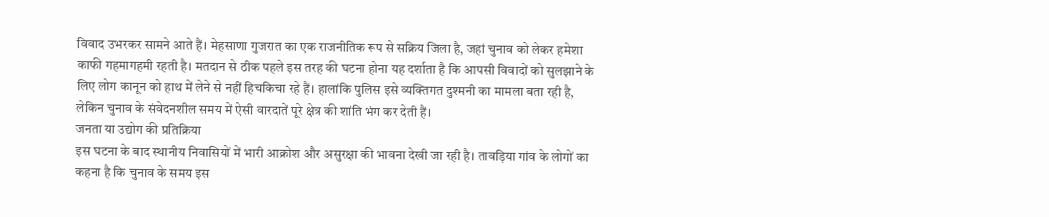विवाद उभरकर सामने आते हैं। मेहसाणा गुजरात का एक राजनीतिक रूप से सक्रिय जिला है, जहां चुनाव को लेकर हमेशा काफी गहमागहमी रहती है। मतदान से ठीक पहले इस तरह की घटना होना यह दर्शाता है कि आपसी विवादों को सुलझाने के लिए लोग कानून को हाथ में लेने से नहीं हिचकिचा रहे हैं। हालांकि पुलिस इसे व्यक्तिगत दुश्मनी का मामला बता रही है, लेकिन चुनाव के संवेदनशील समय में ऐसी वारदातें पूरे क्षेत्र की शांति भंग कर देती हैं।
जनता या उद्योग की प्रतिक्रिया
इस घटना के बाद स्थानीय निवासियों में भारी आक्रोश और असुरक्षा की भावना देखी जा रही है। तावड़िया गांव के लोगों का कहना है कि चुनाव के समय इस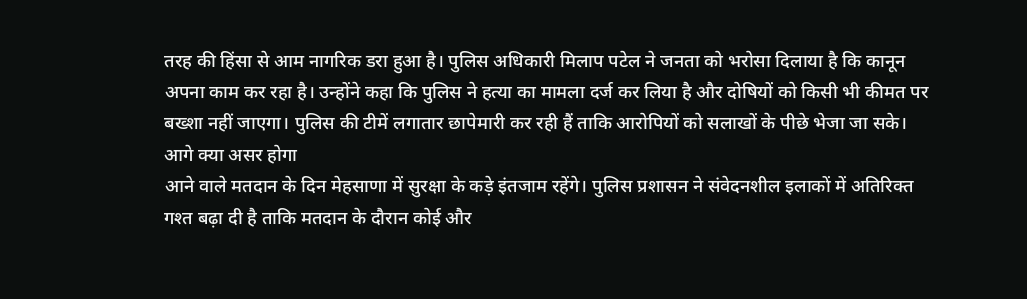तरह की हिंसा से आम नागरिक डरा हुआ है। पुलिस अधिकारी मिलाप पटेल ने जनता को भरोसा दिलाया है कि कानून अपना काम कर रहा है। उन्होंने कहा कि पुलिस ने हत्या का मामला दर्ज कर लिया है और दोषियों को किसी भी कीमत पर बख्शा नहीं जाएगा। पुलिस की टीमें लगातार छापेमारी कर रही हैं ताकि आरोपियों को सलाखों के पीछे भेजा जा सके।
आगे क्या असर होगा
आने वाले मतदान के दिन मेहसाणा में सुरक्षा के कड़े इंतजाम रहेंगे। पुलिस प्रशासन ने संवेदनशील इलाकों में अतिरिक्त गश्त बढ़ा दी है ताकि मतदान के दौरान कोई और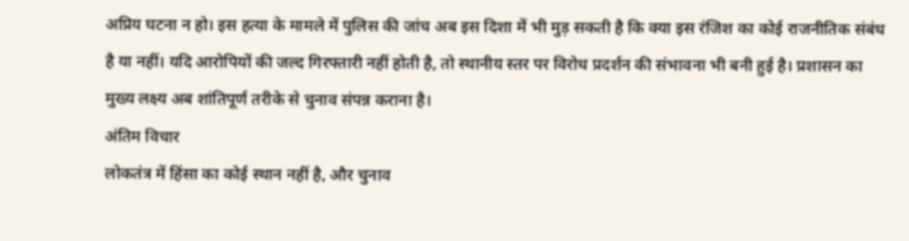अप्रिय घटना न हो। इस हत्या के मामले में पुलिस की जांच अब इस दिशा में भी मुड़ सकती है कि क्या इस रंजिश का कोई राजनीतिक संबंध है या नहीं। यदि आरोपियों की जल्द गिरफ्तारी नहीं होती है, तो स्थानीय स्तर पर विरोध प्रदर्शन की संभावना भी बनी हुई है। प्रशासन का मुख्य लक्ष्य अब शांतिपूर्ण तरीके से चुनाव संपन्न कराना है।
अंतिम विचार
लोकतंत्र में हिंसा का कोई स्थान नहीं है, और चुनाव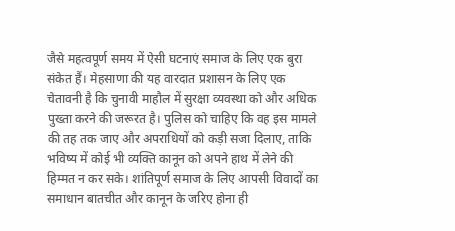जैसे महत्वपूर्ण समय में ऐसी घटनाएं समाज के लिए एक बुरा संकेत हैं। मेहसाणा की यह वारदात प्रशासन के लिए एक चेतावनी है कि चुनावी माहौल में सुरक्षा व्यवस्था को और अधिक पुख्ता करने की जरूरत है। पुलिस को चाहिए कि वह इस मामले की तह तक जाए और अपराधियों को कड़ी सजा दिलाए, ताकि भविष्य में कोई भी व्यक्ति कानून को अपने हाथ में लेने की हिम्मत न कर सके। शांतिपूर्ण समाज के लिए आपसी विवादों का समाधान बातचीत और कानून के जरिए होना ही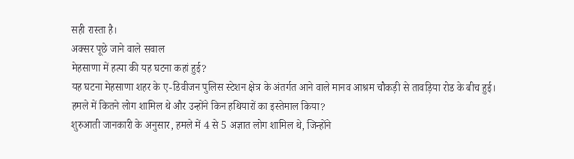सही रास्ता है।
अक्सर पूछे जाने वाले सवाल
मेहसाणा में हत्या की यह घटना कहां हुई?
यह घटना मेहसाणा शहर के ए-डिवीजन पुलिस स्टेशन क्षेत्र के अंतर्गत आने वाले मानव आश्रम चौकड़ी से तावड़िया रोड के बीच हुई।
हमले में कितने लोग शामिल थे और उन्होंने किन हथियारों का इस्तेमाल किया?
शुरुआती जानकारी के अनुसार, हमले में 4 से 5 अज्ञात लोग शामिल थे, जिन्होंने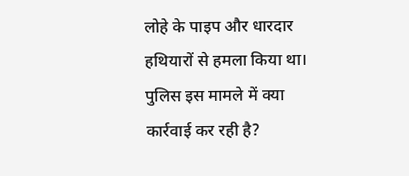लोहे के पाइप और धारदार हथियारों से हमला किया था।
पुलिस इस मामले में क्या कार्रवाई कर रही है?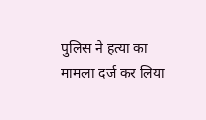पुलिस ने हत्या का मामला दर्ज कर लिया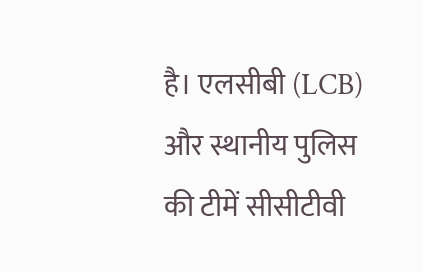है। एलसीबी (LCB) और स्थानीय पुलिस की टीमें सीसीटीवी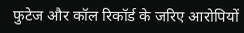फुटेज और कॉल रिकॉर्ड के जरिए आरोपियों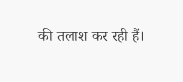की तलाश कर रही हैं।